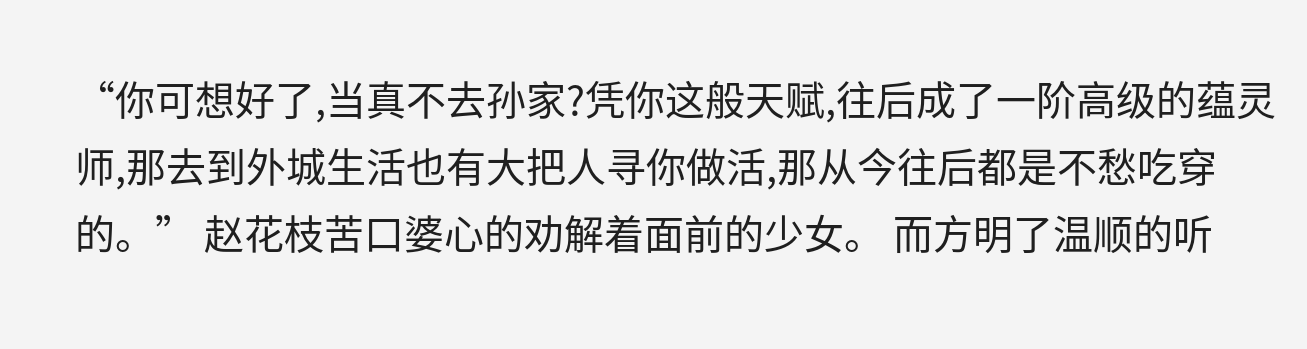“你可想好了,当真不去孙家?凭你这般天赋,往后成了一阶高级的蕴灵师,那去到外城生活也有大把人寻你做活,那从今往后都是不愁吃穿的。” 赵花枝苦口婆心的劝解着面前的少女。 而方明了温顺的听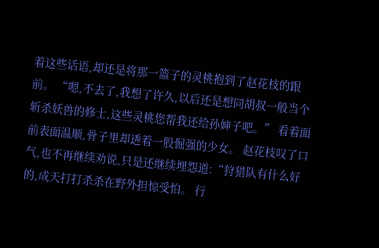着这些话语,却还是将那一篮子的灵桃抱到了赵花枝的跟前。 “嗯,不去了,我想了许久,以后还是想同胡叔一般当个斩杀妖兽的修士,这些灵桃您帮我还给孙婶子吧。” 看着面前表面温顺,骨子里却透着一股倔强的少女。 赵花枝叹了口气,也不再继续劝说,只是还继续埋怨道:“狩猎队有什么好的,成天打打杀杀在野外担惊受怕。 行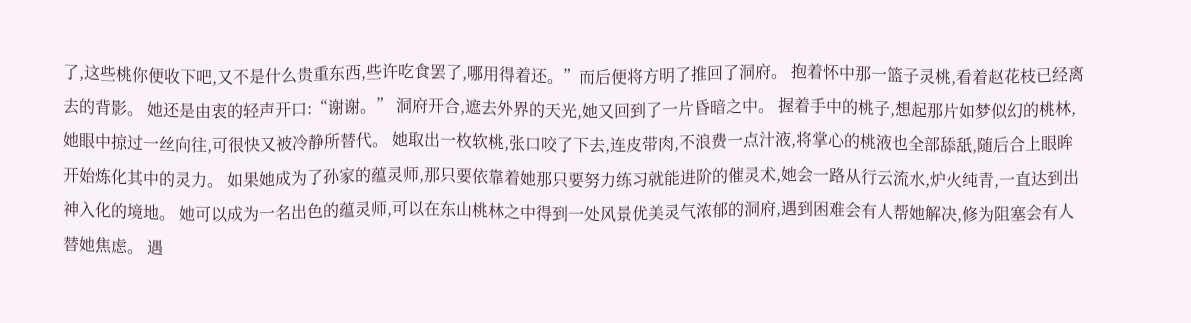了,这些桃你便收下吧,又不是什么贵重东西,些许吃食罢了,哪用得着还。”而后便将方明了推回了洞府。 抱着怀中那一篮子灵桃,看着赵花枝已经离去的背影。 她还是由衷的轻声开口:“谢谢。” 洞府开合,遮去外界的天光,她又回到了一片昏暗之中。 握着手中的桃子,想起那片如梦似幻的桃林,她眼中掠过一丝向往,可很快又被冷静所替代。 她取出一枚软桃,张口咬了下去,连皮带肉,不浪费一点汁液,将掌心的桃液也全部舔舐,随后合上眼眸开始炼化其中的灵力。 如果她成为了孙家的蕴灵师,那只要依靠着她那只要努力练习就能进阶的催灵术,她会一路从行云流水,炉火纯青,一直达到出神入化的境地。 她可以成为一名出色的蕴灵师,可以在东山桃林之中得到一处风景优美灵气浓郁的洞府,遇到困难会有人帮她解决,修为阻塞会有人替她焦虑。 遇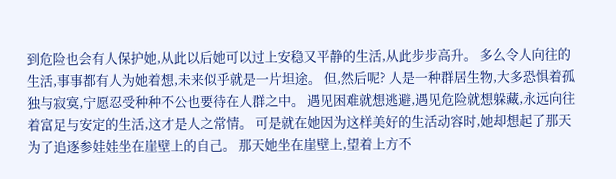到危险也会有人保护她,从此以后她可以过上安稳又平静的生活,从此步步高升。 多么令人向往的生活,事事都有人为她着想,未来似乎就是一片坦途。 但,然后呢? 人是一种群居生物,大多恐惧着孤独与寂寞,宁愿忍受种种不公也要待在人群之中。 遇见困难就想逃避,遇见危险就想躲藏,永远向往着富足与安定的生活,这才是人之常情。 可是就在她因为这样美好的生活动容时,她却想起了那天为了追逐参娃娃坐在崖壁上的自己。 那天她坐在崖壁上,望着上方不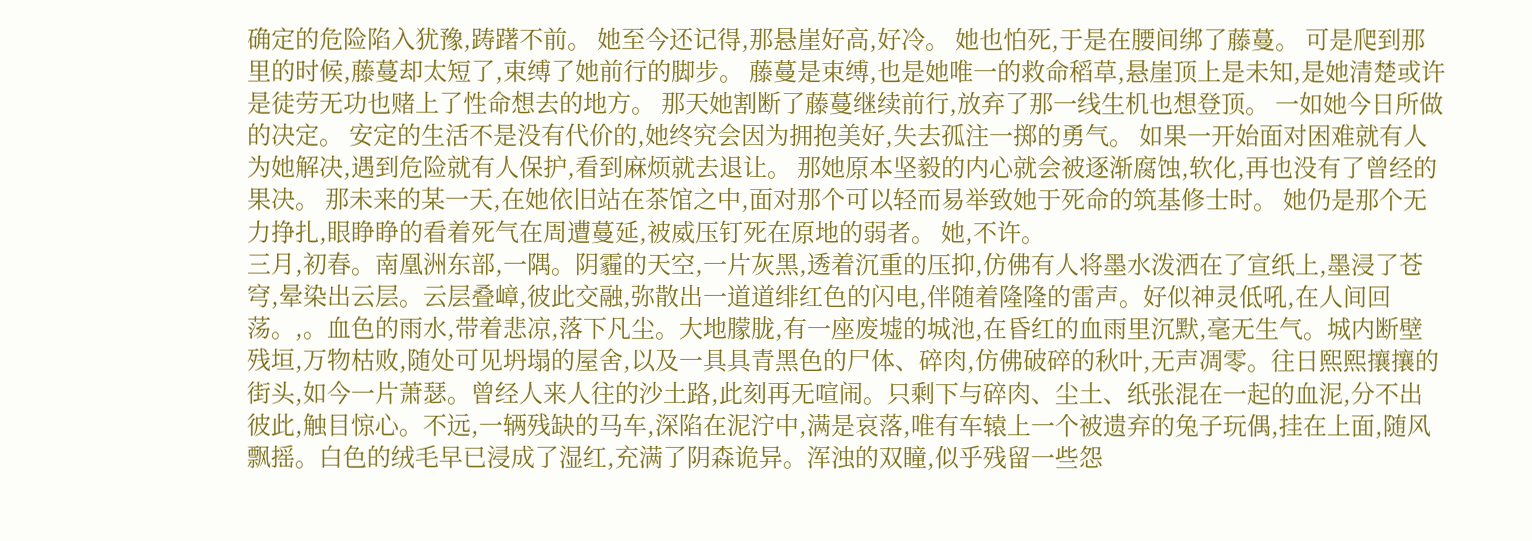确定的危险陷入犹豫,踌躇不前。 她至今还记得,那悬崖好高,好冷。 她也怕死,于是在腰间绑了藤蔓。 可是爬到那里的时候,藤蔓却太短了,束缚了她前行的脚步。 藤蔓是束缚,也是她唯一的救命稻草,悬崖顶上是未知,是她清楚或许是徒劳无功也赌上了性命想去的地方。 那天她割断了藤蔓继续前行,放弃了那一线生机也想登顶。 一如她今日所做的决定。 安定的生活不是没有代价的,她终究会因为拥抱美好,失去孤注一掷的勇气。 如果一开始面对困难就有人为她解决,遇到危险就有人保护,看到麻烦就去退让。 那她原本坚毅的内心就会被逐渐腐蚀,软化,再也没有了曾经的果决。 那未来的某一天,在她依旧站在茶馆之中,面对那个可以轻而易举致她于死命的筑基修士时。 她仍是那个无力挣扎,眼睁睁的看着死气在周遭蔓延,被威压钉死在原地的弱者。 她,不许。
三月,初春。南凰洲东部,一隅。阴霾的天空,一片灰黑,透着沉重的压抑,仿佛有人将墨水泼洒在了宣纸上,墨浸了苍穹,晕染出云层。云层叠嶂,彼此交融,弥散出一道道绯红色的闪电,伴随着隆隆的雷声。好似神灵低吼,在人间回荡。,。血色的雨水,带着悲凉,落下凡尘。大地朦胧,有一座废墟的城池,在昏红的血雨里沉默,毫无生气。城内断壁残垣,万物枯败,随处可见坍塌的屋舍,以及一具具青黑色的尸体、碎肉,仿佛破碎的秋叶,无声凋零。往日熙熙攘攘的街头,如今一片萧瑟。曾经人来人往的沙土路,此刻再无喧闹。只剩下与碎肉、尘土、纸张混在一起的血泥,分不出彼此,触目惊心。不远,一辆残缺的马车,深陷在泥泞中,满是哀落,唯有车辕上一个被遗弃的兔子玩偶,挂在上面,随风飘摇。白色的绒毛早已浸成了湿红,充满了阴森诡异。浑浊的双瞳,似乎残留一些怨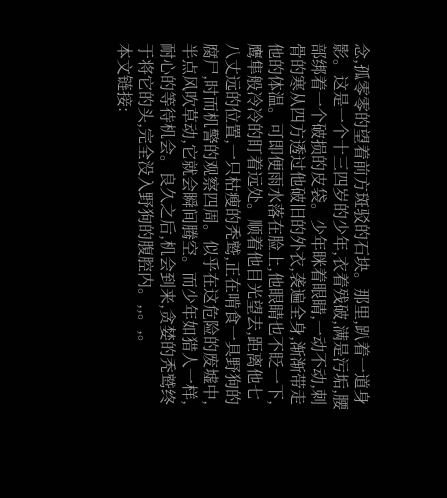念,孤零零的望着前方斑驳的石块。那里,趴着一道身影。这是一个十三四岁的少年,衣着残破,满是污垢,腰部绑着一个破损的皮袋。少年眯着眼睛,一动不动,刺骨的寒从四方透过他破旧的外衣,袭遍全身,渐渐带走他的体温。可即便雨水落在脸上,他眼睛也不眨一下,鹰隼般冷冷的盯着远处。顺着他目光望去,距离他七八丈远的位置,一只枯瘦的秃鹫,正在啃食一具野狗的腐尸,时而机警的观察四周。似乎在这危险的废墟中,半点风吹草动,它就会瞬间腾空。而少年如猎人一样,耐心的等待机会。良久之后,机会到来,贪婪的秃鹫终于将它的头,完全没入野狗的腹腔内。,,。,。
本文链接: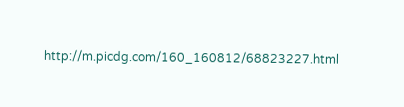http://m.picdg.com/160_160812/68823227.html